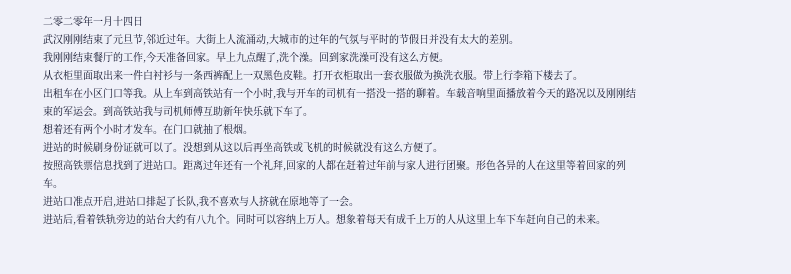二零二零年一月十四日
武汉刚刚结束了元旦节,邻近过年。大街上人流涌动,大城市的过年的气氛与平时的节假日并没有太大的差别。
我刚刚结束餐厅的工作,今天准备回家。早上九点醒了,洗个澡。回到家洗澡可没有这么方便。
从衣柜里面取出来一件白衬衫与一条西裤配上一双黑色皮鞋。打开衣柜取出一套衣服做为换洗衣服。带上行李箱下楼去了。
出租车在小区门口等我。从上车到高铁站有一个小时,我与开车的司机有一搭没一搭的聊着。车载音响里面播放着今天的路况以及刚刚结束的军运会。到高铁站我与司机师傅互助新年快乐就下车了。
想着还有两个小时才发车。在门口就抽了根烟。
进站的时候刷身份证就可以了。没想到从这以后再坐高铁或飞机的时候就没有这么方便了。
按照高铁票信息找到了进站口。距离过年还有一个礼拜,回家的人都在赶着过年前与家人进行团聚。形色各异的人在这里等着回家的列车。
进站口准点开启,进站口排起了长队,我不喜欢与人挤就在原地等了一会。
进站后,看着铁轨旁边的站台大约有八九个。同时可以容纳上万人。想象着每天有成千上万的人从这里上车下车赶向自己的未来。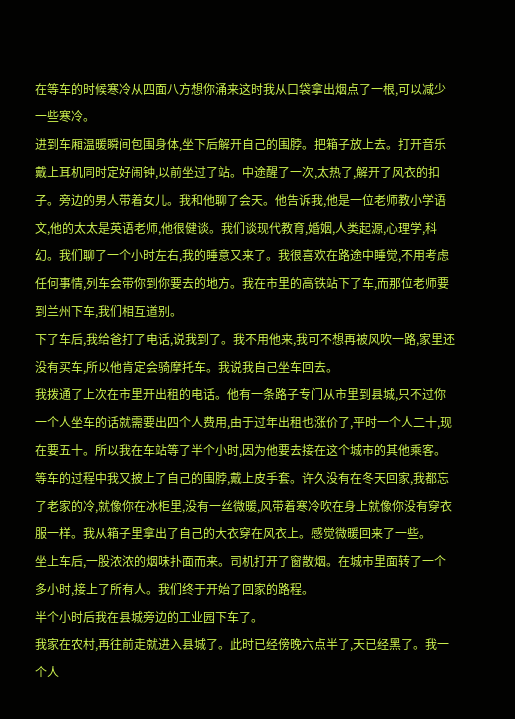在等车的时候寒冷从四面八方想你涌来这时我从口袋拿出烟点了一根,可以减少一些寒冷。
进到车厢温暖瞬间包围身体,坐下后解开自己的围脖。把箱子放上去。打开音乐戴上耳机同时定好闹钟,以前坐过了站。中途醒了一次,太热了,解开了风衣的扣子。旁边的男人带着女儿。我和他聊了会天。他告诉我,他是一位老师教小学语文,他的太太是英语老师,他很健谈。我们谈现代教育,婚姻,人类起源,心理学,科幻。我们聊了一个小时左右,我的睡意又来了。我很喜欢在路途中睡觉,不用考虑任何事情,列车会带你到你要去的地方。我在市里的高铁站下了车,而那位老师要到兰州下车,我们相互道别。
下了车后,我给爸打了电话,说我到了。我不用他来,我可不想再被风吹一路,家里还没有买车,所以他肯定会骑摩托车。我说我自己坐车回去。
我拨通了上次在市里开出租的电话。他有一条路子专门从市里到县城,只不过你一个人坐车的话就需要出四个人费用,由于过年出租也涨价了,平时一个人二十,现在要五十。所以我在车站等了半个小时,因为他要去接在这个城市的其他乘客。
等车的过程中我又披上了自己的围脖,戴上皮手套。许久没有在冬天回家,我都忘了老家的冷,就像你在冰柜里,没有一丝微暖,风带着寒冷吹在身上就像你没有穿衣服一样。我从箱子里拿出了自己的大衣穿在风衣上。感觉微暖回来了一些。
坐上车后,一股浓浓的烟味扑面而来。司机打开了窗散烟。在城市里面转了一个多小时,接上了所有人。我们终于开始了回家的路程。
半个小时后我在县城旁边的工业园下车了。
我家在农村,再往前走就进入县城了。此时已经傍晚六点半了,天已经黑了。我一个人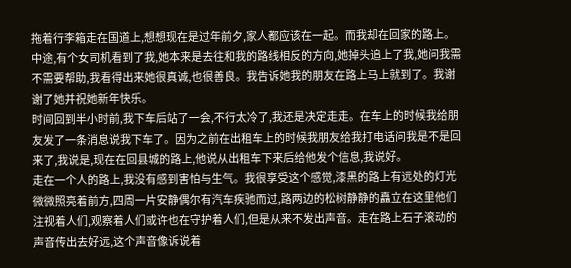拖着行李箱走在国道上,想想现在是过年前夕,家人都应该在一起。而我却在回家的路上。
中途,有个女司机看到了我,她本来是去往和我的路线相反的方向,她掉头追上了我,她问我需不需要帮助,我看得出来她很真诚,也很善良。我告诉她我的朋友在路上马上就到了。我谢谢了她并祝她新年快乐。
时间回到半小时前,我下车后站了一会,不行太冷了,我还是决定走走。在车上的时候我给朋友发了一条消息说我下车了。因为之前在出租车上的时候我朋友给我打电话问我是不是回来了,我说是,现在在回县城的路上,他说从出租车下来后给他发个信息,我说好。
走在一个人的路上,我没有感到害怕与生气。我很享受这个感觉,漆黑的路上有远处的灯光微微照亮着前方,四周一片安静偶尔有汽车疾驰而过,路两边的松树静静的矗立在这里他们注视着人们,观察着人们或许也在守护着人们,但是从来不发出声音。走在路上石子滚动的声音传出去好远,这个声音像诉说着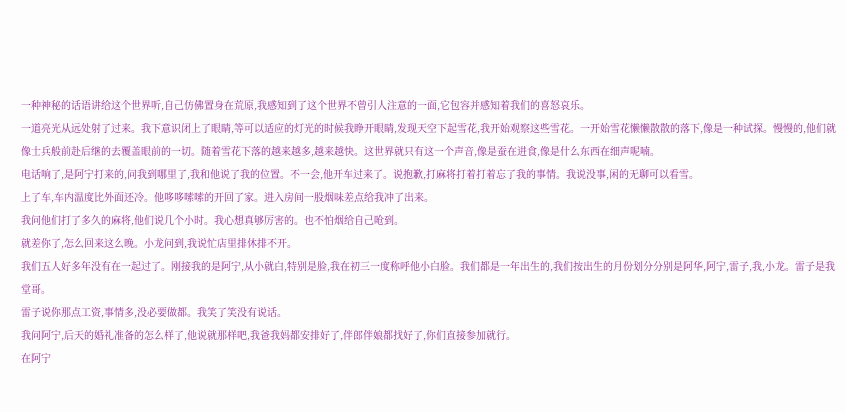一种神秘的话语讲给这个世界听,自己仿佛置身在荒原,我感知到了这个世界不曾引人注意的一面,它包容并感知着我们的喜怒哀乐。
一道亮光从远处射了过来。我下意识闭上了眼睛,等可以适应的灯光的时候我睁开眼睛,发现天空下起雪花,我开始观察这些雪花。一开始雪花懒懒散散的落下,像是一种试探。慢慢的,他们就像士兵般前赴后继的去覆盖眼前的一切。随着雪花下落的越来越多,越来越快。这世界就只有这一个声音,像是蚕在进食,像是什么东西在细声呢喃。
电话响了,是阿宁打来的,问我到哪里了,我和他说了我的位置。不一会,他开车过来了。说抱歉,打麻将打着打着忘了我的事情。我说没事,闲的无聊可以看雪。
上了车,车内温度比外面还冷。他哆哆嗦嗦的开回了家。进入房间一股烟味差点给我冲了出来。
我问他们打了多久的麻将,他们说几个小时。我心想真够厉害的。也不怕烟给自己呛到。
就差你了,怎么回来这么晚。小龙问到,我说忙店里排休排不开。
我们五人好多年没有在一起过了。刚接我的是阿宁,从小就白,特别是脸,我在初三一度称呼他小白脸。我们都是一年出生的,我们按出生的月份划分分别是阿华,阿宁,雷子,我,小龙。雷子是我堂哥。
雷子说你那点工资,事情多,没必要做都。我笑了笑没有说话。
我问阿宁,后天的婚礼准备的怎么样了,他说就那样吧,我爸我妈都安排好了,伴郎伴娘都找好了,你们直接参加就行。
在阿宁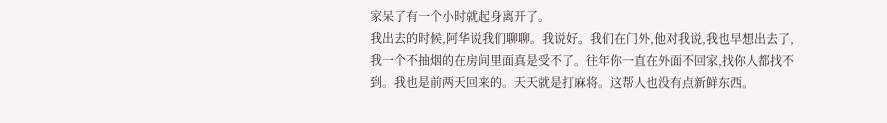家呆了有一个小时就起身离开了。
我出去的时候,阿华说我们聊聊。我说好。我们在门外,他对我说,我也早想出去了,我一个不抽烟的在房间里面真是受不了。往年你一直在外面不回家,找你人都找不到。我也是前两天回来的。天天就是打麻将。这帮人也没有点新鲜东西。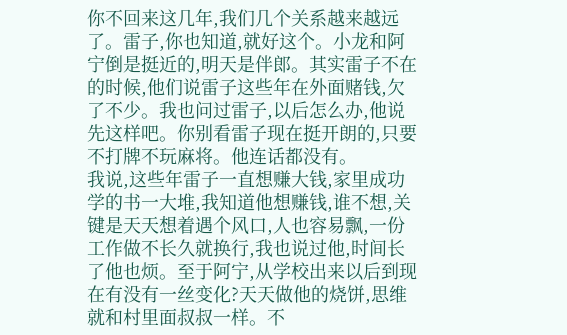你不回来这几年,我们几个关系越来越远了。雷子,你也知道,就好这个。小龙和阿宁倒是挺近的,明天是伴郎。其实雷子不在的时候,他们说雷子这些年在外面赌钱,欠了不少。我也问过雷子,以后怎么办,他说先这样吧。你别看雷子现在挺开朗的,只要不打牌不玩麻将。他连话都没有。
我说,这些年雷子一直想赚大钱,家里成功学的书一大堆,我知道他想赚钱,谁不想,关键是天天想着遇个风口,人也容易飘,一份工作做不长久就换行,我也说过他,时间长了他也烦。至于阿宁,从学校出来以后到现在有没有一丝变化?天天做他的烧饼,思维就和村里面叔叔一样。不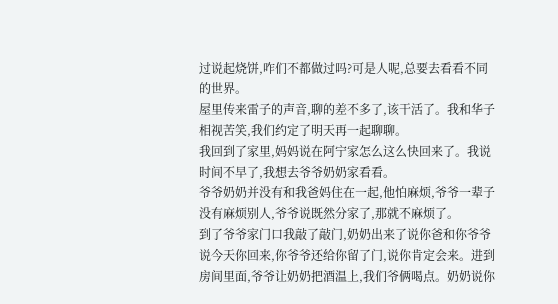过说起烧饼,咋们不都做过吗?可是人呢,总要去看看不同的世界。
屋里传来雷子的声音,聊的差不多了,该干活了。我和华子相视苦笑,我们约定了明天再一起聊聊。
我回到了家里,妈妈说在阿宁家怎么这么快回来了。我说时间不早了,我想去爷爷奶奶家看看。
爷爷奶奶并没有和我爸妈住在一起,他怕麻烦,爷爷一辈子没有麻烦别人,爷爷说既然分家了,那就不麻烦了。
到了爷爷家门口我敲了敲门,奶奶出来了说你爸和你爷爷说今天你回来,你爷爷还给你留了门,说你肯定会来。进到房间里面,爷爷让奶奶把酒温上,我们爷俩喝点。奶奶说你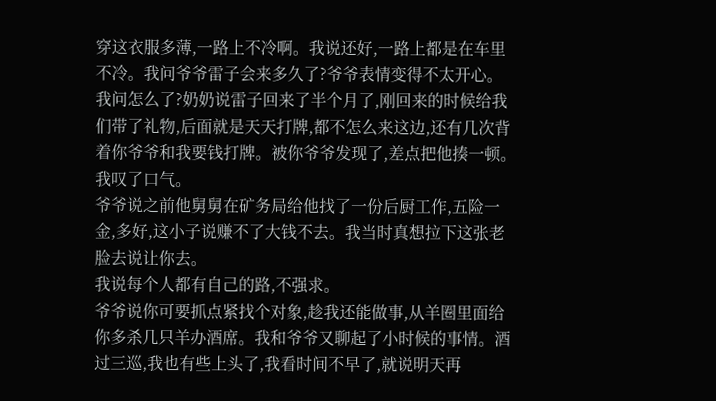穿这衣服多薄,一路上不冷啊。我说还好,一路上都是在车里不冷。我问爷爷雷子会来多久了?爷爷表情变得不太开心。我问怎么了?奶奶说雷子回来了半个月了,刚回来的时候给我们带了礼物,后面就是天天打牌,都不怎么来这边,还有几次背着你爷爷和我要钱打牌。被你爷爷发现了,差点把他揍一顿。
我叹了口气。
爷爷说之前他舅舅在矿务局给他找了一份后厨工作,五险一金,多好,这小子说赚不了大钱不去。我当时真想拉下这张老脸去说让你去。
我说每个人都有自己的路,不强求。
爷爷说你可要抓点紧找个对象,趁我还能做事,从羊圈里面给你多杀几只羊办酒席。我和爷爷又聊起了小时候的事情。酒过三巡,我也有些上头了,我看时间不早了,就说明天再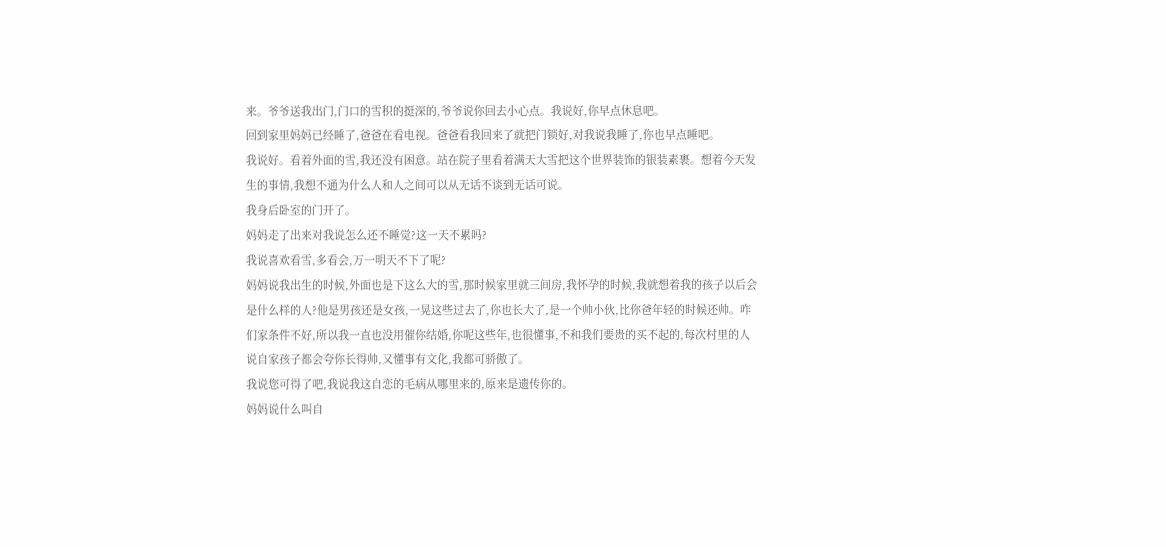来。爷爷送我出门,门口的雪积的挺深的,爷爷说你回去小心点。我说好,你早点休息吧。
回到家里妈妈已经睡了,爸爸在看电视。爸爸看我回来了就把门锁好,对我说我睡了,你也早点睡吧。
我说好。看着外面的雪,我还没有困意。站在院子里看着满天大雪把这个世界装饰的银装素裹。想着今天发生的事情,我想不通为什么人和人之间可以从无话不谈到无话可说。
我身后卧室的门开了。
妈妈走了出来对我说怎么还不睡觉?这一天不累吗?
我说喜欢看雪,多看会,万一明天不下了呢?
妈妈说我出生的时候,外面也是下这么大的雪,那时候家里就三间房,我怀孕的时候,我就想着我的孩子以后会是什么样的人?他是男孩还是女孩,一晃这些过去了,你也长大了,是一个帅小伙,比你爸年轻的时候还帅。咋们家条件不好,所以我一直也没用催你结婚,你呢这些年,也很懂事,不和我们要贵的买不起的,每次村里的人说自家孩子都会夸你长得帅,又懂事有文化,我都可骄傲了。
我说您可得了吧,我说我这自恋的毛病从哪里来的,原来是遗传你的。
妈妈说什么叫自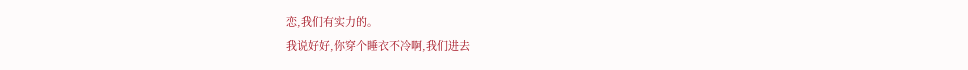恋,我们有实力的。
我说好好,你穿个睡衣不冷啊,我们进去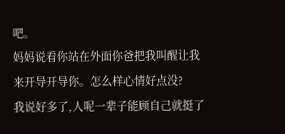吧。
妈妈说看你站在外面你爸把我叫醒让我来开导开导你。怎么样心情好点没?
我说好多了,人呢一辈子能顾自己就挺了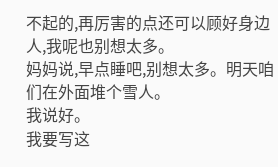不起的,再厉害的点还可以顾好身边人,我呢也别想太多。
妈妈说,早点睡吧,别想太多。明天咱们在外面堆个雪人。
我说好。
我要写这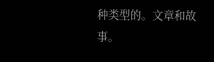种类型的。文章和故事。